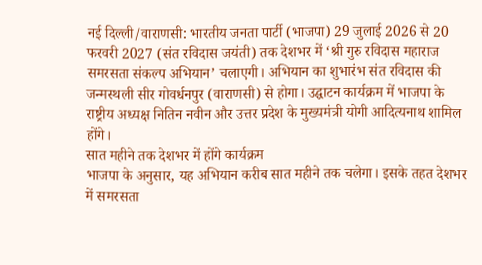नई दिल्ली/वाराणसी: भारतीय जनता पार्टी (भाजपा) 29 जुलाई 2026 से 20 फरवरी 2027 (संत रविदास जयंती) तक देशभर में ‘श्री गुरु रविदास महाराज समरसता संकल्प अभियान’ चलाएगी। अभियान का शुभारंभ संत रविदास की जन्मस्थली सीर गोवर्धनपुर (वाराणसी) से होगा। उद्घाटन कार्यक्रम में भाजपा के राष्ट्रीय अध्यक्ष नितिन नवीन और उत्तर प्रदेश के मुख्यमंत्री योगी आदित्यनाथ शामिल होंगे।
सात महीने तक देशभर में होंगे कार्यक्रम
भाजपा के अनुसार, यह अभियान करीब सात महीने तक चलेगा। इसके तहत देशभर में समरसता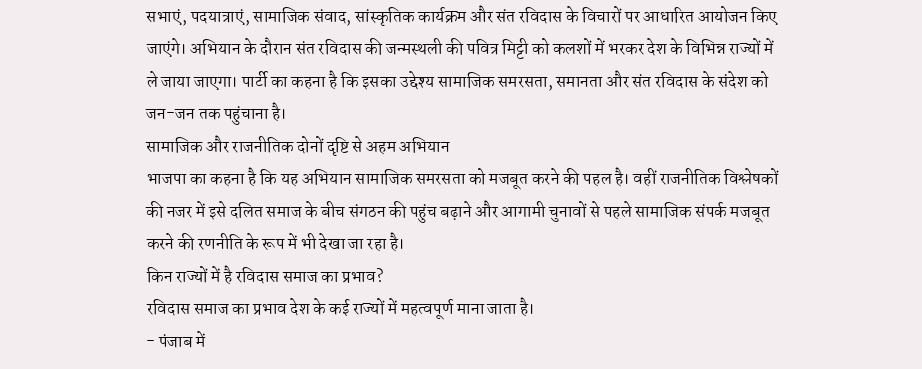सभाएं, पदयात्राएं, सामाजिक संवाद, सांस्कृतिक कार्यक्रम और संत रविदास के विचारों पर आधारित आयोजन किए जाएंगे। अभियान के दौरान संत रविदास की जन्मस्थली की पवित्र मिट्टी को कलशों में भरकर देश के विभिन्न राज्यों में ले जाया जाएगा। पार्टी का कहना है कि इसका उद्देश्य सामाजिक समरसता, समानता और संत रविदास के संदेश को जन-जन तक पहुंचाना है।
सामाजिक और राजनीतिक दोनों दृष्टि से अहम अभियान
भाजपा का कहना है कि यह अभियान सामाजिक समरसता को मजबूत करने की पहल है। वहीं राजनीतिक विश्लेषकों की नजर में इसे दलित समाज के बीच संगठन की पहुंच बढ़ाने और आगामी चुनावों से पहले सामाजिक संपर्क मजबूत करने की रणनीति के रूप में भी देखा जा रहा है।
किन राज्यों में है रविदास समाज का प्रभाव?
रविदास समाज का प्रभाव देश के कई राज्यों में महत्वपूर्ण माना जाता है।
- पंजाब में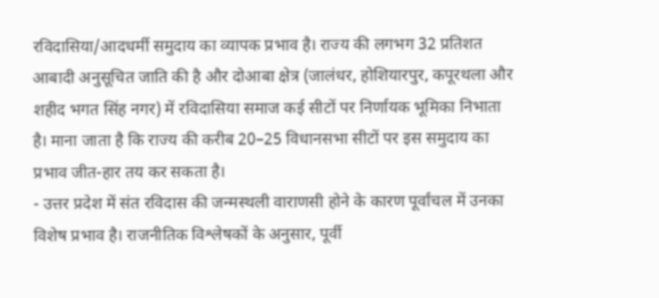रविदासिया/आदधर्मी समुदाय का व्यापक प्रभाव है। राज्य की लगभग 32 प्रतिशत आबादी अनुसूचित जाति की है और दोआबा क्षेत्र (जालंधर, होशियारपुर, कपूरथला और शहीद भगत सिंह नगर) में रविदासिया समाज कई सीटों पर निर्णायक भूमिका निभाता है। माना जाता है कि राज्य की करीब 20–25 विधानसभा सीटों पर इस समुदाय का प्रभाव जीत-हार तय कर सकता है।
- उत्तर प्रदेश में संत रविदास की जन्मस्थली वाराणसी होने के कारण पूर्वांचल में उनका विशेष प्रभाव है। राजनीतिक विश्लेषकों के अनुसार, पूर्वी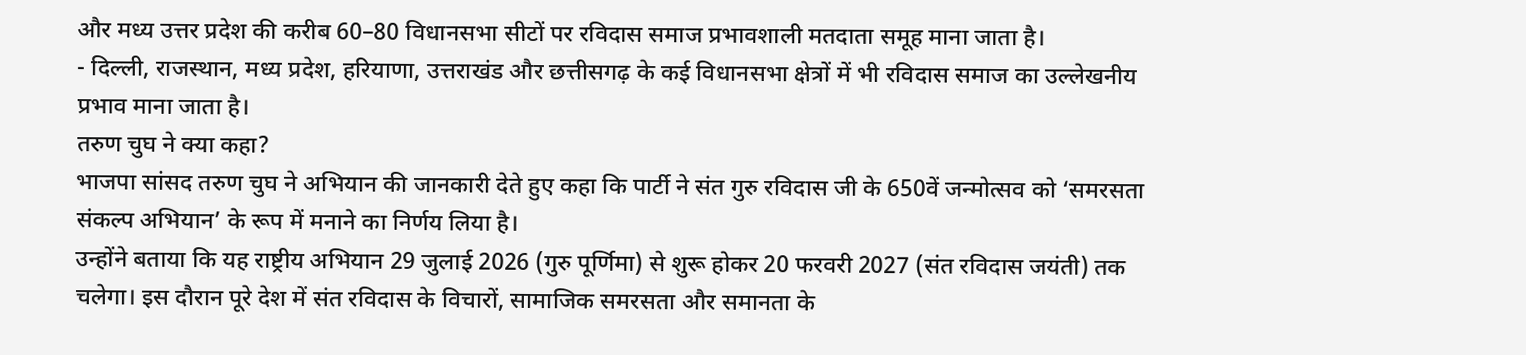और मध्य उत्तर प्रदेश की करीब 60–80 विधानसभा सीटों पर रविदास समाज प्रभावशाली मतदाता समूह माना जाता है।
- दिल्ली, राजस्थान, मध्य प्रदेश, हरियाणा, उत्तराखंड और छत्तीसगढ़ के कई विधानसभा क्षेत्रों में भी रविदास समाज का उल्लेखनीय प्रभाव माना जाता है।
तरुण चुघ ने क्या कहा?
भाजपा सांसद तरुण चुघ ने अभियान की जानकारी देते हुए कहा कि पार्टी ने संत गुरु रविदास जी के 650वें जन्मोत्सव को ‘समरसता संकल्प अभियान’ के रूप में मनाने का निर्णय लिया है।
उन्होंने बताया कि यह राष्ट्रीय अभियान 29 जुलाई 2026 (गुरु पूर्णिमा) से शुरू होकर 20 फरवरी 2027 (संत रविदास जयंती) तक चलेगा। इस दौरान पूरे देश में संत रविदास के विचारों, सामाजिक समरसता और समानता के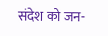संदेश को जन-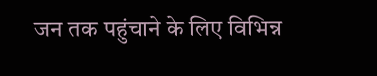जन तक पहुंचाने के लिए विभिन्न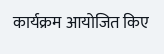कार्यक्रम आयोजित किए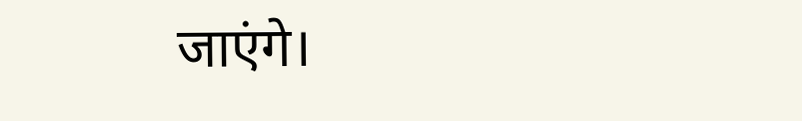जाएंगे।